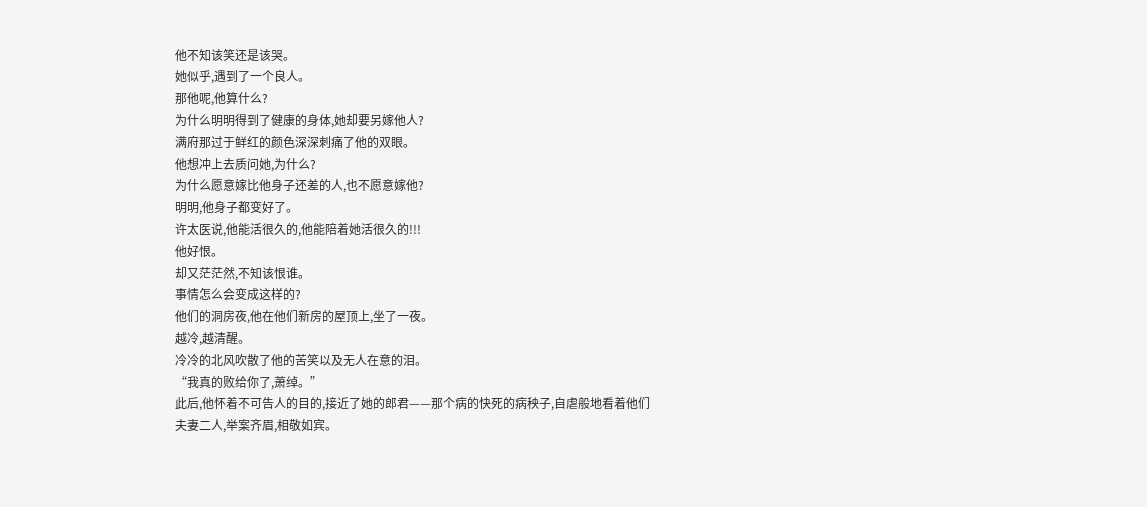他不知该笑还是该哭。
她似乎,遇到了一个良人。
那他呢,他算什么?
为什么明明得到了健康的身体,她却要另嫁他人?
满府那过于鲜红的颜色深深刺痛了他的双眼。
他想冲上去质问她,为什么?
为什么愿意嫁比他身子还差的人,也不愿意嫁他?
明明,他身子都变好了。
许太医说,他能活很久的,他能陪着她活很久的!!!
他好恨。
却又茫茫然,不知该恨谁。
事情怎么会变成这样的?
他们的洞房夜,他在他们新房的屋顶上,坐了一夜。
越冷,越清醒。
冷冷的北风吹散了他的苦笑以及无人在意的泪。
“我真的败给你了,萧绰。”
此后,他怀着不可告人的目的,接近了她的郎君——那个病的快死的病秧子,自虐般地看着他们夫妻二人,举案齐眉,相敬如宾。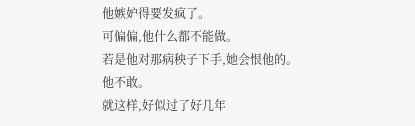他嫉妒得要发疯了。
可偏偏,他什么都不能做。
若是他对那病秧子下手,她会恨他的。
他不敢。
就这样,好似过了好几年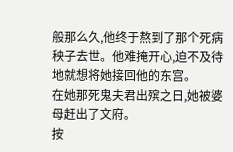般那么久,他终于熬到了那个死病秧子去世。他难掩开心,迫不及待地就想将她接回他的东宫。
在她那死鬼夫君出殡之日,她被婆母赶出了文府。
按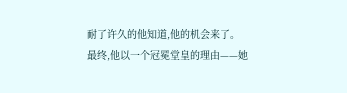耐了许久的他知道,他的机会来了。
最终,他以一个冠冕堂皇的理由——她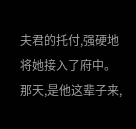夫君的托付,强硬地将她接入了府中。
那天,是他这辈子来,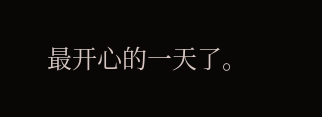最开心的一天了。